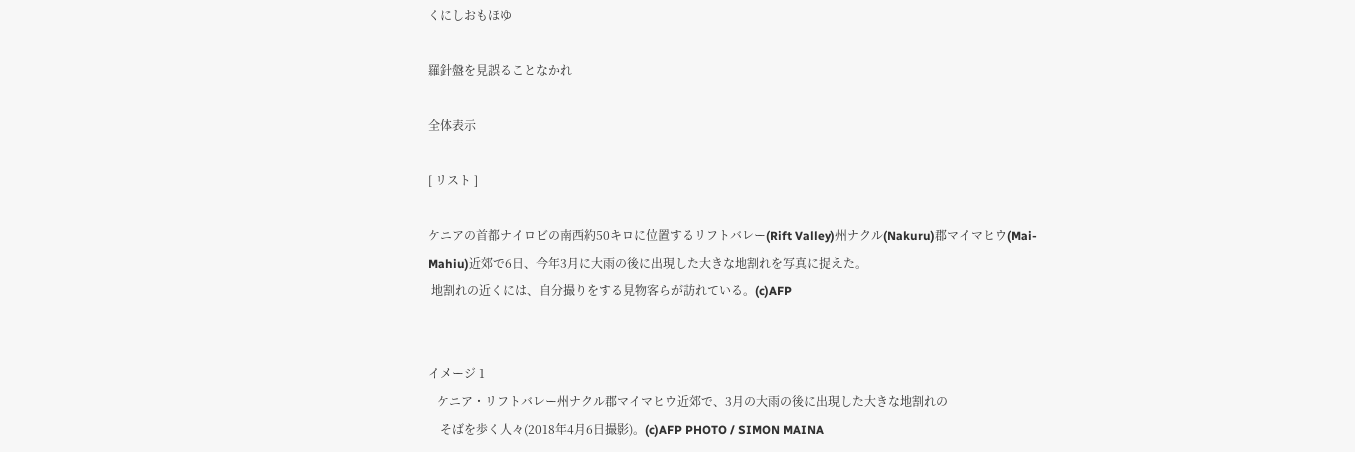くにしおもほゆ

羅針盤を見誤ることなかれ

全体表示

[ リスト ]

ケニアの首都ナイロビの南西約50キロに位置するリフトバレー(Rift Valley)州ナクル(Nakuru)郡マイマヒウ(Mai-Mahiu)近郊で6日、今年3月に大雨の後に出現した大きな地割れを写真に捉えた。
 地割れの近くには、自分撮りをする見物客らが訪れている。(c)AFP


イメージ 1
   ケニア・リフトバレー州ナクル郡マイマヒウ近郊で、3月の大雨の後に出現した大きな地割れの
    そばを歩く人々(2018年4月6日撮影)。(c)AFP PHOTO / SIMON MAINA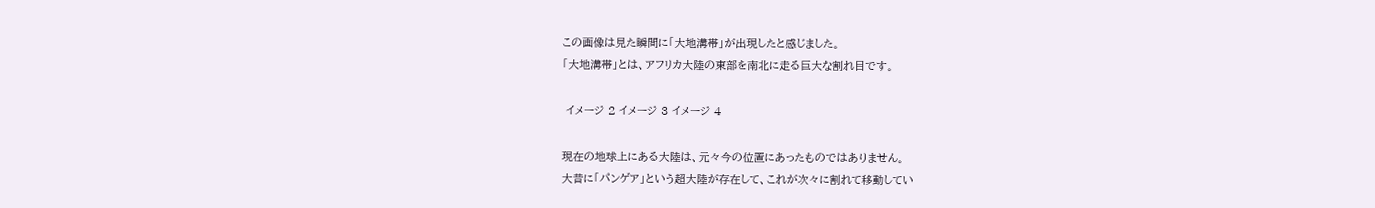この画像は見た瞬間に「大地溝帯」が出現したと感じました。
「大地溝帯」とは、アフリカ大陸の東部を南北に走る巨大な割れ目です。

 イメージ 2 イメージ 3 イメージ 4

現在の地球上にある大陸は、元々今の位置にあったものではありません。
大昔に「パンゲア」という超大陸が存在して、これが次々に割れて移動してい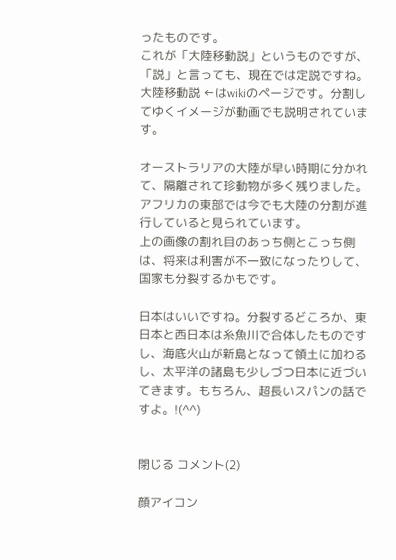ったものです。
これが「大陸移動説」というものですが、「説」と言っても、現在では定説ですね。
大陸移動説 ←はwikiのページです。分割してゆくイメージが動画でも説明されています。

オーストラリアの大陸が早い時期に分かれて、隔離されて珍動物が多く残りました。アフリカの東部では今でも大陸の分割が進行していると見られています。
上の画像の割れ目のあっち側とこっち側は、将来は利害が不一致になったりして、国家も分裂するかもです。

日本はいいですね。分裂するどころか、東日本と西日本は糸魚川で合体したものですし、海底火山が新島となって領土に加わるし、太平洋の諸島も少しづつ日本に近づいてきます。もちろん、超長いスパンの話ですよ。!(^^)


閉じる コメント(2)

顔アイコン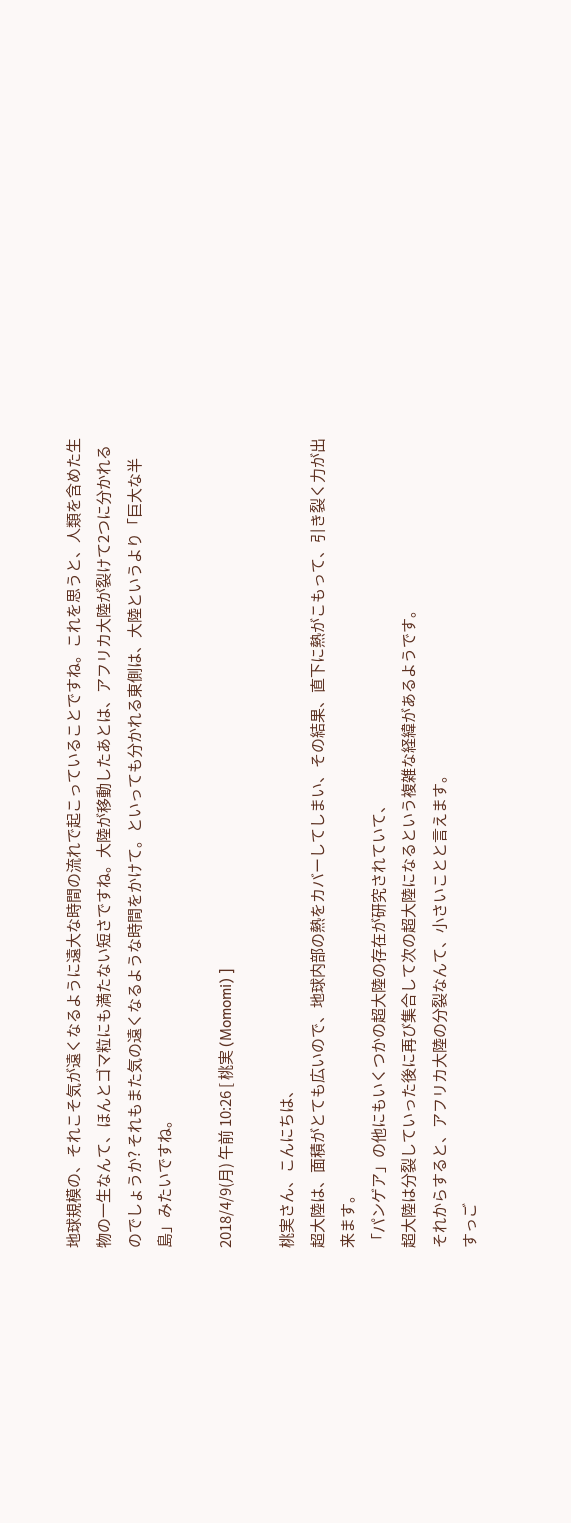地球規模の、それこそ気が遠くなるように遠大な時間の流れで起こっていることですね。これを思うと、人類を含めた生物の一生なんて、ほんとゴマ粒にも満たない短さですね。大陸が移動したあとは、アフリカ大陸が裂けて2つに分かれるのでしょうか? それもまた気の遠くなるような時間をかけて。といっても分かれる東側は、大陸というより「巨大な半島」みたいですね。

2018/4/9(月) 午前 10:26 [ 桃実 (Momomi) ]

桃実さん、こんにちは、
超大陸は、面積がとても広いので、地球内部の熱をカバーしてしまい、その結果、直下に熱がこもって、引き裂く力が出来ます。
「パンゲア」の他にもいくつかの超大陸の存在が研究されていて、
超大陸は分裂していった後に再び集合して次の超大陸になるという複雑な経緯があるようです。
それからすると、アフリカ大陸の分裂なんて、小さいことと言えます。
すっご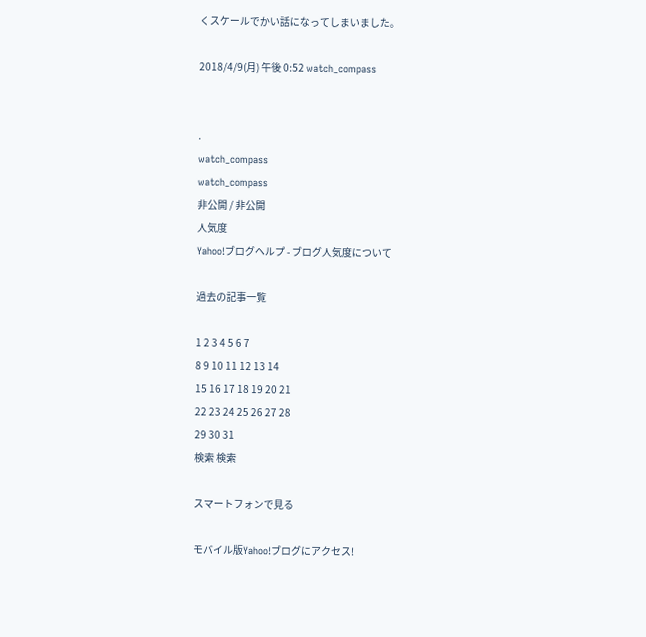くスケールでかい話になってしまいました。

2018/4/9(月) 午後 0:52 watch_compass


.
watch_compass
watch_compass
非公開 / 非公開
人気度
Yahoo!ブログヘルプ - ブログ人気度について

過去の記事一覧

1 2 3 4 5 6 7
8 9 10 11 12 13 14
15 16 17 18 19 20 21
22 23 24 25 26 27 28
29 30 31
検索 検索

スマートフォンで見る

モバイル版Yahoo!ブログにアクセス!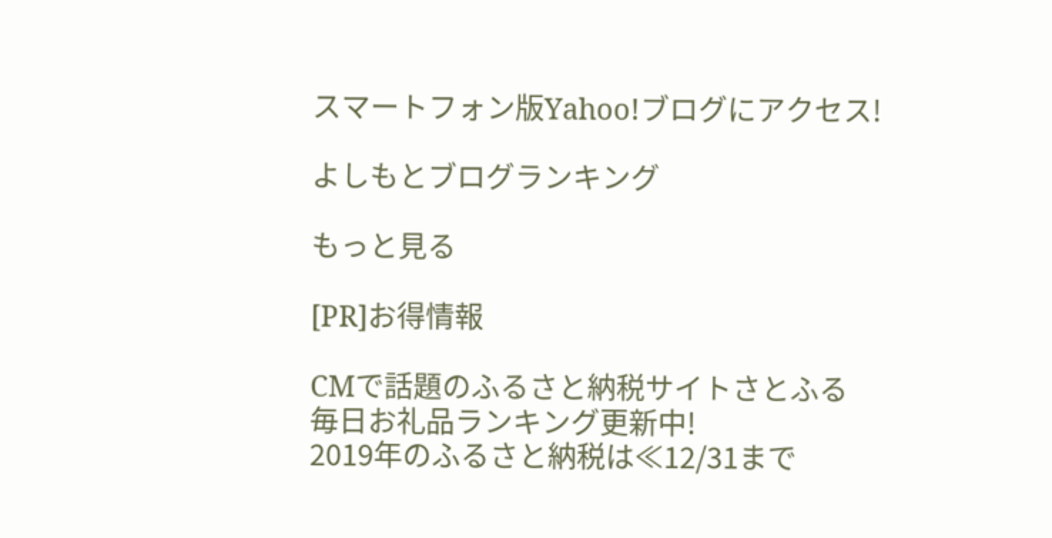スマートフォン版Yahoo!ブログにアクセス!

よしもとブログランキング

もっと見る

[PR]お得情報

CMで話題のふるさと納税サイトさとふる
毎日お礼品ランキング更新中!
2019年のふるさと納税は≪12/31まで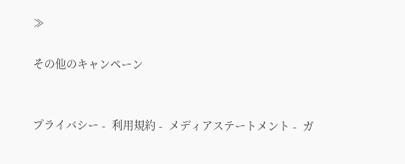≫

その他のキャンペーン


プライバシー -  利用規約 -  メディアステートメント -  ガ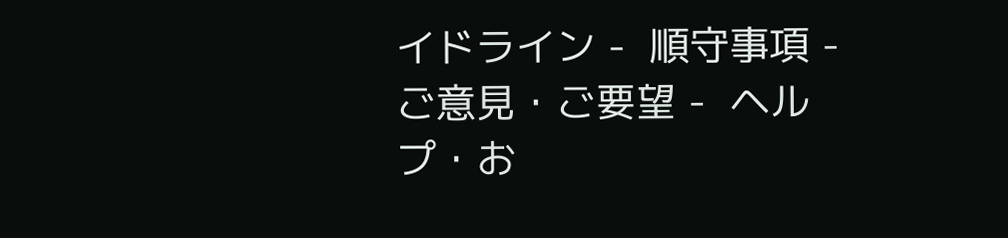イドライン -  順守事項 -  ご意見・ご要望 -  ヘルプ・お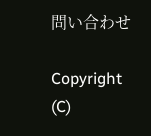問い合わせ

Copyright (C)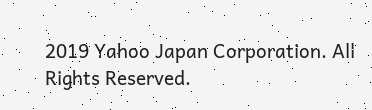2019 Yahoo Japan Corporation. All Rights Reserved.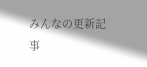みんなの更新記事